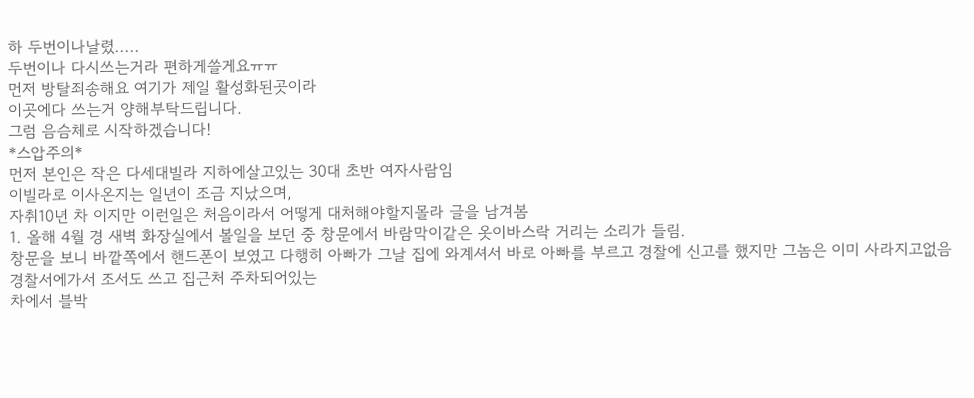하 두번이나날렸.....
두번이나 다시쓰는거라 편하게쓸게요ㅠㅠ
먼저 방탈죄송해요 여기가 제일 활성화된곳이라
이곳에다 쓰는거 양해부탁드립니다.
그럼 음슴체로 시작하겠습니다!
*스압주의*
먼저 본인은 작은 다세대빌라 지하에살고있는 30대 초반 여자사람임
이빌라로 이사온지는 일년이 조금 지났으며,
자취10년 차 이지만 이런일은 처음이라서 어떻게 대처해야할지몰라 글을 남겨봄
1. 올해 4월 경 새벽 화장실에서 볼일을 보던 중 창문에서 바람막이같은 옷이바스락 거리는 소리가 들림.
창문을 보니 바깥쪽에서 핸드폰이 보였고 다행히 아빠가 그날 집에 와계셔서 바로 아빠를 부르고 경찰에 신고를 했지만 그놈은 이미 사라지고없음
경찰서에가서 조서도 쓰고 집근처 주차되어있는
차에서 블박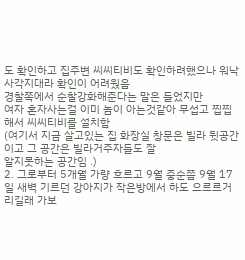도 확인하고 집주변 씨씨티비도 확인하려했으나 워낙 사각지대라 확인이 어려웠음
경찰쪽에서 순찰강화해준다는 말은 들었지만
여자 혼자사는걸 이미 놈이 아는것같아 무섭고 찝찝해서 씨씨티비를 설치함
(여기서 지금 살고있는 집 화장실 창문은 빌라 뒷공간이고 그 공간은 빌라거주자들도 잘
알지못하는 공간임 .)
2. 그로부터 5개월 가량 흐르고 9월 중순쯤 9월 17일 새벽 기르던 강아지가 작은방에서 하도 으르르거리길래 가보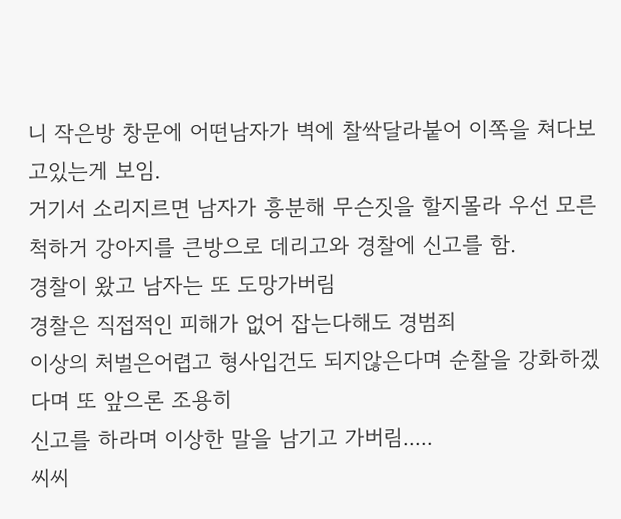니 작은방 창문에 어떤남자가 벽에 찰싹달라붙어 이쪽을 쳐다보고있는게 보임.
거기서 소리지르면 남자가 흥분해 무슨짓을 할지몰라 우선 모른척하거 강아지를 큰방으로 데리고와 경찰에 신고를 함.
경찰이 왔고 남자는 또 도망가버림
경찰은 직접적인 피해가 없어 잡는다해도 경범죄
이상의 처벌은어렵고 형사입건도 되지않은다며 순찰을 강화하겠다며 또 앞으론 조용히
신고를 하라며 이상한 말을 남기고 가버림.....
씨씨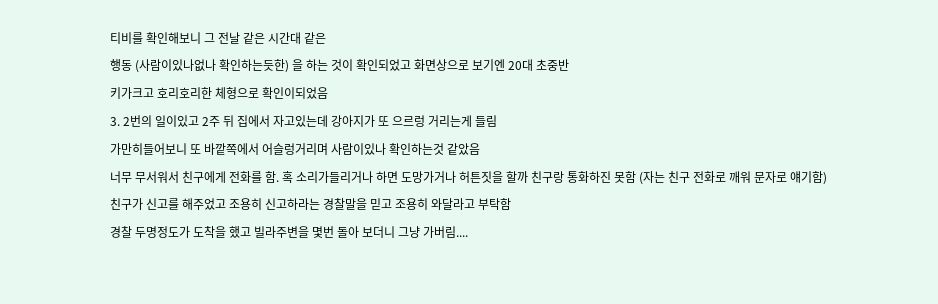티비를 확인해보니 그 전날 같은 시간대 같은
행동 (사람이있나없나 확인하는듯한) 을 하는 것이 확인되었고 화면상으로 보기엔 20대 초중반
키가크고 호리호리한 체형으로 확인이되었음
3. 2번의 일이있고 2주 뒤 집에서 자고있는데 강아지가 또 으르렁 거리는게 들림
가만히들어보니 또 바깥쪽에서 어슬렁거리며 사람이있나 확인하는것 같았음
너무 무서워서 친구에게 전화를 함. 혹 소리가들리거나 하면 도망가거나 허튼짓을 할까 친구랑 통화하진 못함 (자는 친구 전화로 깨워 문자로 얘기함)
친구가 신고를 해주었고 조용히 신고하라는 경찰말을 믿고 조용히 와달라고 부탁함
경찰 두명정도가 도착을 했고 빌라주변을 몇번 돌아 보더니 그냥 가버림....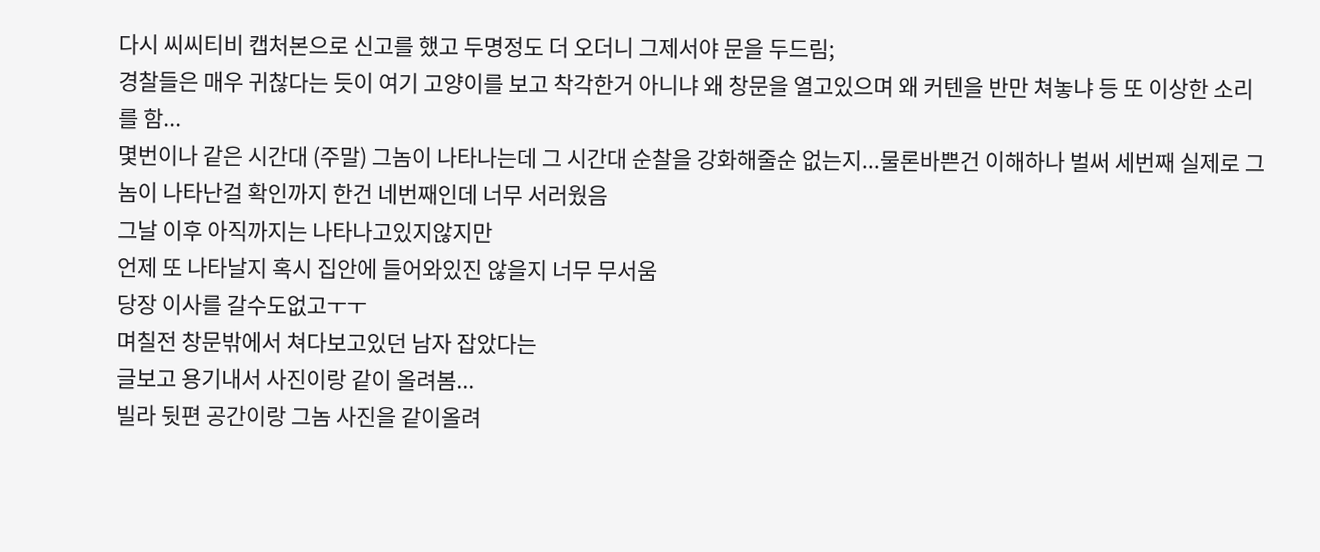다시 씨씨티비 캡처본으로 신고를 했고 두명정도 더 오더니 그제서야 문을 두드림;
경찰들은 매우 귀찮다는 듯이 여기 고양이를 보고 착각한거 아니냐 왜 창문을 열고있으며 왜 커텐을 반만 쳐놓냐 등 또 이상한 소리를 함...
몇번이나 같은 시간대 (주말) 그놈이 나타나는데 그 시간대 순찰을 강화해줄순 없는지...물론바쁜건 이해하나 벌써 세번째 실제로 그놈이 나타난걸 확인까지 한건 네번째인데 너무 서러웠음
그날 이후 아직까지는 나타나고있지않지만
언제 또 나타날지 혹시 집안에 들어와있진 않을지 너무 무서움
당장 이사를 갈수도없고ㅜㅜ
며칠전 창문밖에서 쳐다보고있던 남자 잡았다는
글보고 용기내서 사진이랑 같이 올려봄...
빌라 뒷편 공간이랑 그놈 사진을 같이올려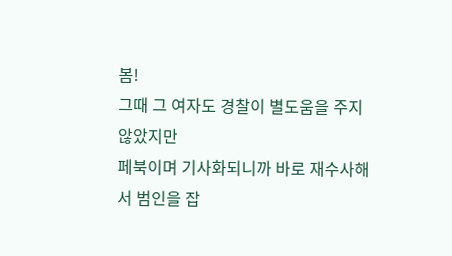봄!
그때 그 여자도 경찰이 별도움을 주지않았지만
페북이며 기사화되니까 바로 재수사해서 범인을 잡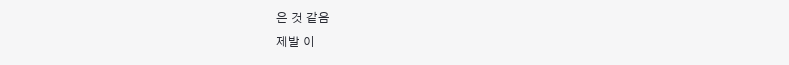은 것 같음
제발 이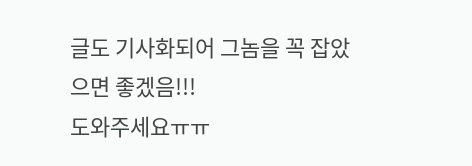글도 기사화되어 그놈을 꼭 잡았으면 좋겠음!!!
도와주세요ㅠㅠ